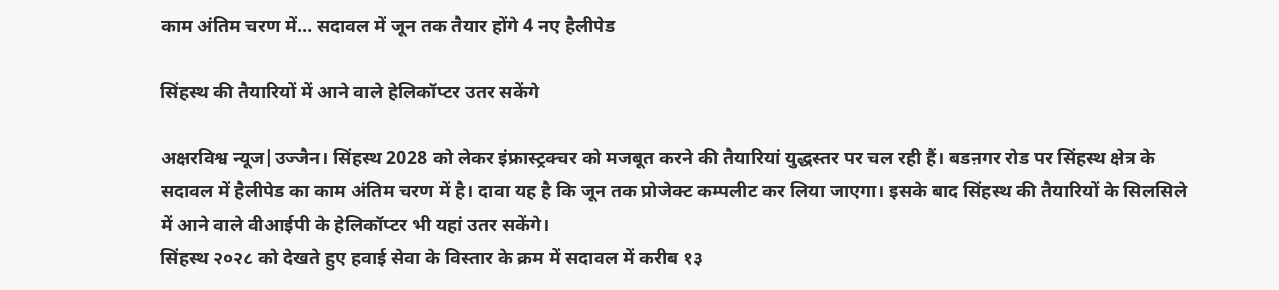काम अंतिम चरण में… सदावल में जून तक तैयार होंगे 4 नए हैलीपेड

सिंहस्थ की तैयारियों में आने वाले हेलिकॉप्टर उतर सकेंगे

अक्षरविश्व न्यूज|उज्जैन। सिंहस्थ 2028 को लेकर इंफ्रास्ट्रक्चर को मजबूत करने की तैयारियां युद्धस्तर पर चल रही हैं। बडऩगर रोड पर सिंहस्थ क्षेत्र के सदावल में हैलीपेड का काम अंतिम चरण में है। दावा यह है कि जून तक प्रोजेक्ट कम्पलीट कर लिया जाएगा। इसके बाद सिंहस्थ की तैयारियों के सिलसिले में आने वाले वीआईपी के हेलिकॉप्टर भी यहां उतर सकेंगे।
सिंहस्थ २०२८ को देखते हुए हवाई सेवा के विस्तार के क्रम में सदावल में करीब १३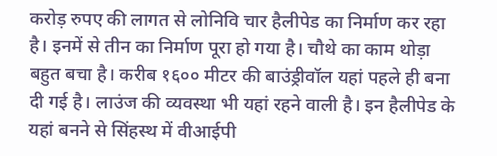करोड़ रुपए की लागत से लोनिवि चार हैलीपेड का निर्माण कर रहा है। इनमें से तीन का निर्माण पूरा हो गया है। चौथे का काम थोड़ा बहुत बचा है। करीब १६०० मीटर की बाउंड्रीवॉल यहां पहले ही बना दी गई है। लाउंज की व्यवस्था भी यहां रहने वाली है। इन हैलीपेड के यहां बनने से सिंहस्थ में वीआईपी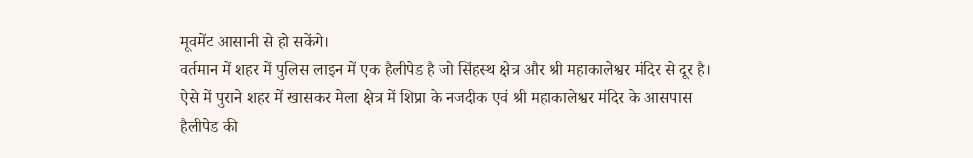मूवमेंट आसानी से हो सकेंगे।
वर्तमान में शहर में पुलिस लाइन में एक हैलीपेड है जो सिंहस्थ क्षेत्र और श्री महाकालेश्वर मंदिर से दूर है। ऐसे में पुराने शहर में खासकर मेला क्षेत्र में शिप्रा के नजदीक एवं श्री महाकालेश्वर मंदिर के आसपास हैलीपेड की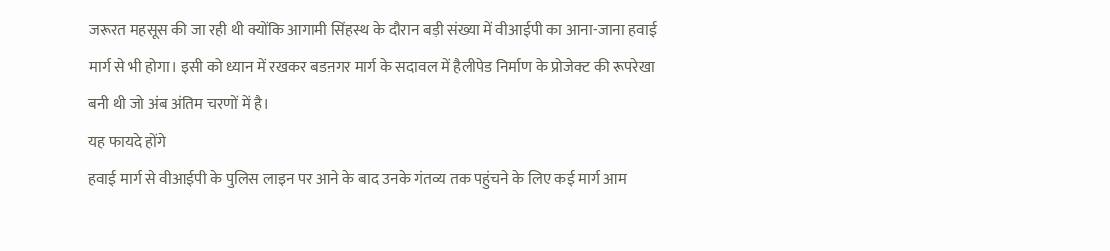जरूरत महसूस की जा रही थी क्योंकि आगामी सिंहस्थ के दौरान बड़ी संख्या में वीआईपी का आना-जाना हवाई मार्ग से भी होगा। इसी को ध्यान में रखकर बडऩगर मार्ग के सदावल में हैलीपेड निर्माण के प्रोजेक्ट की रूपरेखा बनी थी जो अंब अंतिम चरणों में है।
यह फायदे होंगे
हवाई मार्ग से वीआईपी के पुलिस लाइन पर आने के बाद उनके गंतव्य तक पहुंचने के लिए कई मार्ग आम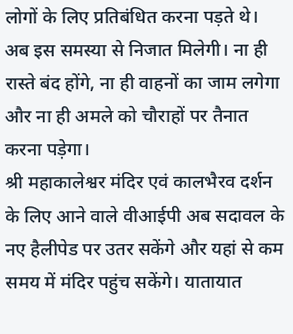लोगों के लिए प्रतिबंधित करना पड़ते थे। अब इस समस्या से निजात मिलेगी। ना ही रास्ते बंद होंगे, ना ही वाहनों का जाम लगेगा और ना ही अमले को चौराहों पर तैनात करना पड़ेगा।
श्री महाकालेश्वर मंदिर एवं कालभैरव दर्शन के लिए आने वाले वीआईपी अब सदावल के नए हैलीपेड पर उतर सकेंगे और यहां से कम समय में मंदिर पहुंच सकेंगे। यातायात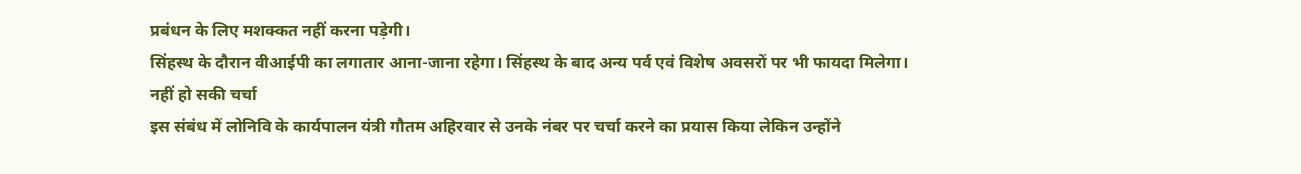प्रबंधन के लिए मशक्कत नहीं करना पड़ेगी।
सिंहस्थ के दौरान वीआईपी का लगातार आना-जाना रहेगा। सिंहस्थ के बाद अन्य पर्व एवं विशेष अवसरों पर भी फायदा मिलेगा।
नहीं हो सकी चर्चा
इस संबंध में लोनिवि के कार्यपालन यंत्री गौतम अहिरवार से उनके नंबर पर चर्चा करने का प्रयास किया लेकिन उन्होंने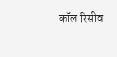कॉल रिसीव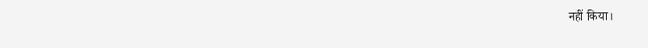नहीं किया।